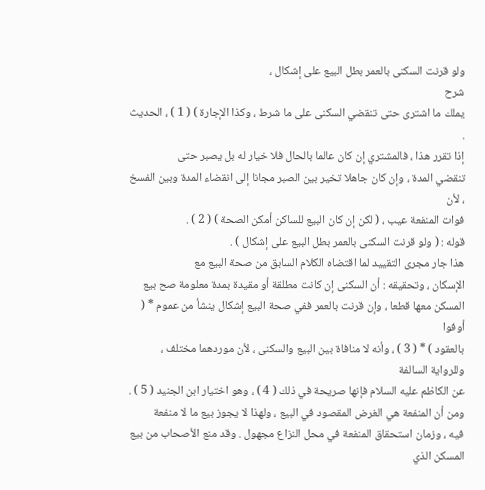ولو قرنت السكنى بالعمر بطل البيع على إشكال ،
شرح
يملك ما اشترى حتى تنقضي السكنى على ما شرط ، وكذا الإجارة ) ( 1 ) ، الحديث .
إذا تقرر هذا ، فالمشتري إن كان عالما بالحال فلا خيار له بل يصبر حتى
تنقضي المدة ، وإن كان جاهلا تخير بين الصبر مجانا إلى انقضاء المدة وبين الفسخ ، لأن
فوات المنفعة عيب ، ( لكن إن كان البيع للساكن أمكن الصحة ) ( 2 ) .
قوله : ( ولو قرنت السكنى بالعمر بطل البيع على إشكال ) .
هذا جار مجرى التقييد لما اقتضاه الكلام السابق من صحة البيع مع
الإسكان ، وتحقيقه : أن السكنى إن كانت مطلقة أو مقيدة بمدة معلومة صح بيع
المسكن معها قطعا ، وإن قرنت بالعمر ففي صحة البيع إشكال ينشأ من عموم * ( أوفوا
بالعقود ) * ( 3 ) ، وأنه لا منافاة بين البيع والسكنى ، لأن موردهما مختلف ، وللرواية السالفة
عن الكاظم عليه السلام فإنها صريحة في ذلك ( 4 ) ، وهو اختيار ابن الجنيد ( 5 ) .
ومن أن المنفعة هي الغرض المقصود في البيع ، ولهذا لا يجوز بيع ما لا منفعة
فيه ، وزمان استحقاق المنفعة في محل النزاع مجهول . وقد منع الأصحاب من بيع
المسكن الذي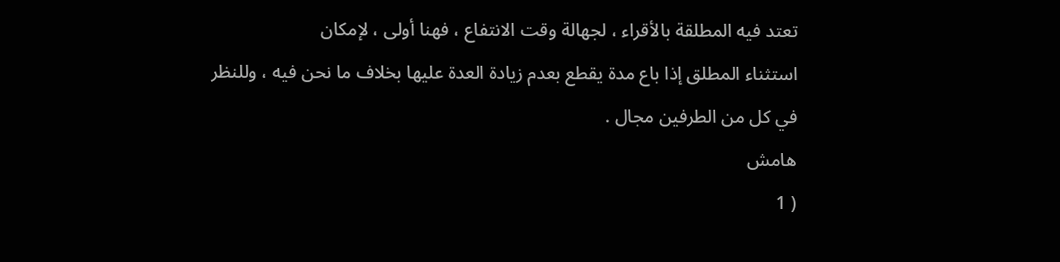تعتد فيه المطلقة بالأقراء ، لجهالة وقت الانتفاع ، فهنا أولى ، لإمكان
استثناء المطلق إذا باع مدة يقطع بعدم زيادة العدة عليها بخلاف ما نحن فيه ، وللنظر
في كل من الطرفين مجال .
هامش
( 1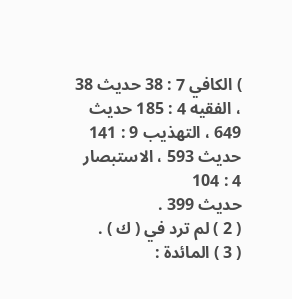) الكافي 7 : 38 حديث 38 ، الفقيه 4 : 185 حديث 649 ، التهذيب 9 : 141 حديث 593 ، الاستبصار 4 : 104
حديث 399 .
( 2 ) لم ترد في ( ك ) .
( 3 ) المائدة :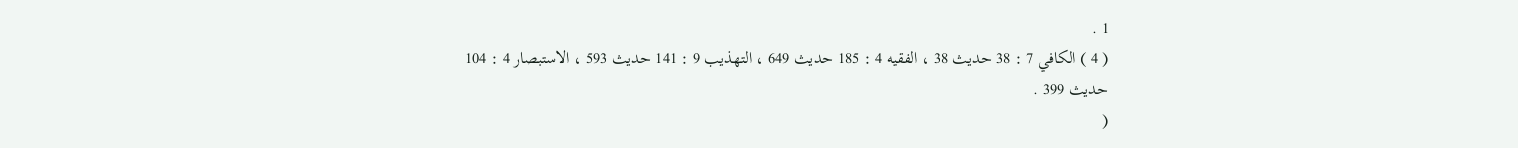1 .
( 4 ) الكافي 7 : 38 حديث 38 ، الفقيه 4 : 185 حديث 649 ، التهذيب 9 : 141 حديث 593 ، الاستبصار 4 : 104
حديث 399 .
(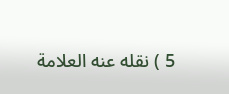5 ) نقله عنه العلامة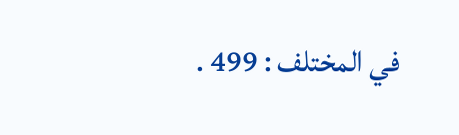في المختلف : 499 .